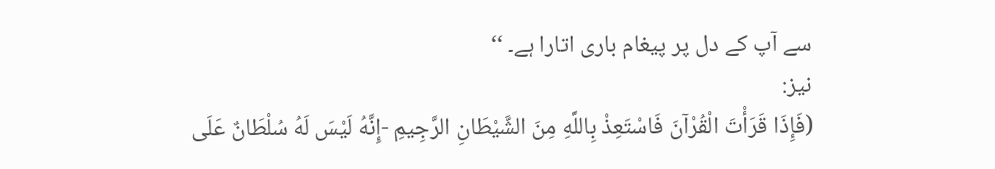سے آپ کے دل پر پیغام باری اتارا ہے۔ ‘‘
نیز:
(فَإِذَا قَرَأْتَ الْقُرْآنَ فَاسْتَعِذْ بِاللَّهِ مِنَ الشَّيْطَانِ الرَّجِيمِ -إِنَّهُ لَيْسَ لَهُ سُلْطَانٌ عَلَى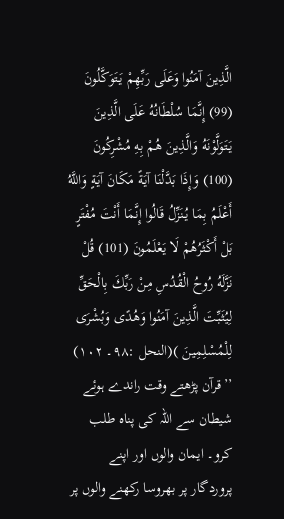الَّذِينَ آمَنُوا وَعَلَى رَبِّهِمْ يَتَوَكَّلُونَ (99) إِنَّمَا سُلْطَانُهُ عَلَى الَّذِينَ يَتَوَلَّوْنَهُ وَالَّذِينَ هُمْ بِهِ مُشْرِكُونَ (100) وَإِذَا بَدَّلْنَا آيَةً مَكَانَ آيَةٍ وَاللَّهُ أَعْلَمُ بِمَا يُنَزِّلُ قَالُوا إِنَّمَا أَنْتَ مُفْتَرٍ بَلْ أَكْثَرُهُمْ لَا يَعْلَمُونَ (101) قُلْ نَزَّلَهُ رُوحُ الْقُدُسِ مِنْ رَبِّكَ بِالْحَقِّ لِيُثَبِّتَ الَّذِينَ آمَنُوا وَهُدًى وَبُشْرَى لِلْمُسْلِمِينَ )(النحل :۹۸۔ ۱۰۲)
’’قرآن پڑھتے وقت راندے ہوئے شیطان سے اللہ کی پناہ طلب کرو۔ ایمان والوں اور اپنے پروردگار پر بھروسا رکھنے والوں پر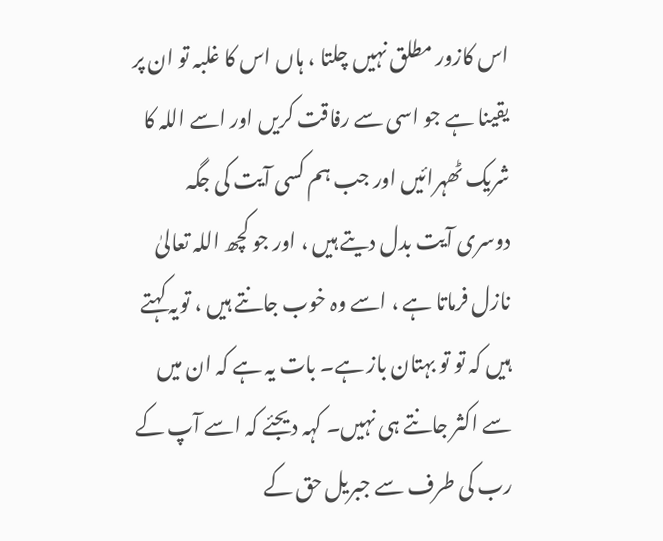اس کازور مطلق نہیں چلتا ، ہاں اس کا غلبہ تو ان پر یقینا ہے جو اسی سے رفاقت کریں اور اسے اللہ کا شریک ٹھہرائیں اور جب ہم کسی آیت کی جگہ دوسری آیت بدل دیتے ہیں ، اور جو کچھ اللہ تعالیٰ نازل فرماتا ہے ، اسے وہ خوب جانتے ہیں ، تویہ کہتے ہیں کہ تو تو بہتان باز ہے۔ بات یہ ہے کہ ان میں سے اکثر جانتے ہی نہیں۔ کہہ دیجئے کہ اسے آپ کے رب کی طرف سے جبریل حق کے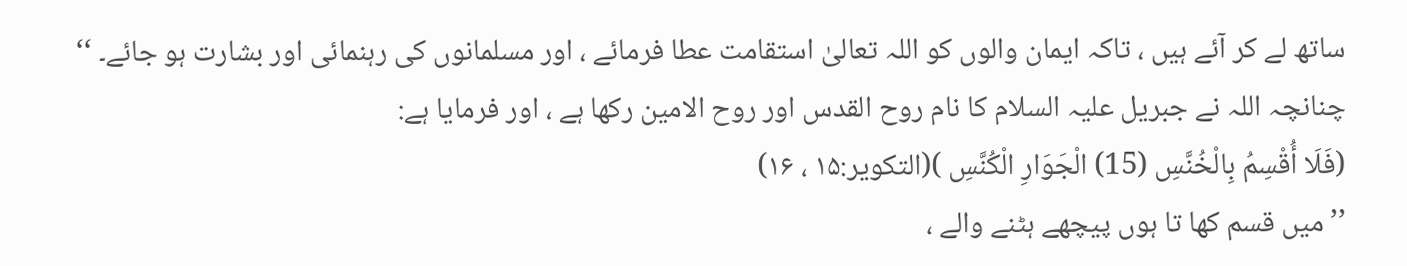ساتھ لے کر آئے ہیں ، تاکہ ایمان والوں کو اللہ تعالیٰ استقامت عطا فرمائے ، اور مسلمانوں کی رہنمائی اور بشارت ہو جائے۔ ‘‘
چنانچہ اللہ نے جبریل علیہ السلام کا نام روح القدس اور روح الامین رکھا ہے ، اور فرمایا ہے:
(فَلَا أُقْسِمُ بِالْخُنَّسِ (15) الْجَوَارِ الْكُنَّسِ )(التکویر:۱۵ ، ۱۶)
’’ میں قسم کھا تا ہوں پیچھے ہٹنے والے ،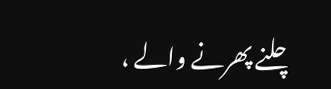چلنے پھرنے والے ،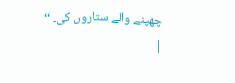چھپنے والے ستاروں کی۔ ‘‘
|